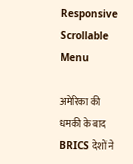Responsive Scrollable Menu

अमेरिका की धमकी के बाद BRICS देशों ने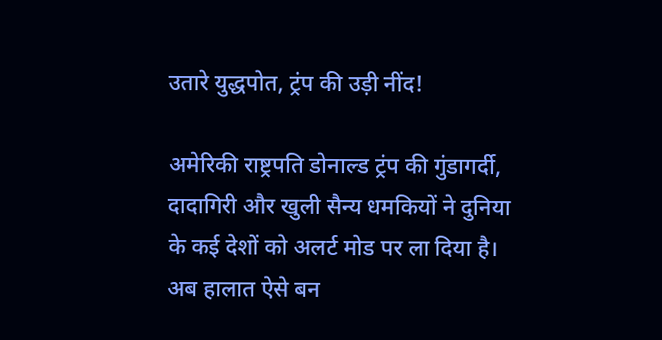उतारे युद्धपोत, ट्रंप की उड़ी नींद!

अमेरिकी राष्ट्रपति डोनाल्ड ट्रंप की गुंडागर्दी, दादागिरी और खुली सैन्य धमकियों ने दुनिया के कई देशों को अलर्ट मोड पर ला दिया है। अब हालात ऐसे बन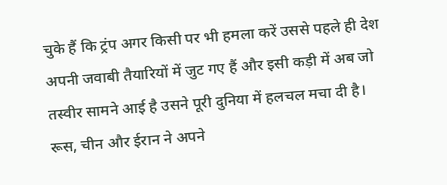चुके हैं कि ट्रंप अगर किसी पर भी हमला करें उससे पहले ही देश अपनी जवाबी तैयारियों में जुट गए हैं और इसी कड़ी में अब जो तस्वीर सामने आई है उसने पूरी दुनिया में हलचल मचा दी है। रूस, चीन और ईरान ने अपने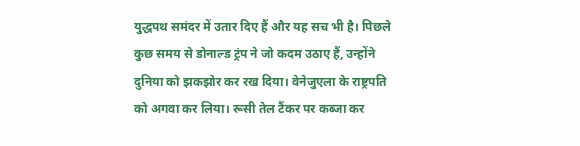युद्धपथ समंदर में उतार दिए हैं और यह सच भी है। पिछले कुछ समय से डोनाल्ड ट्रंप ने जो कदम उठाए हैं, उन्होंने दुनिया को झकझोर कर रख दिया। वेनेजुएला के राष्ट्रपति को अगवा कर लिया। रूसी तेल टैंकर पर कब्जा कर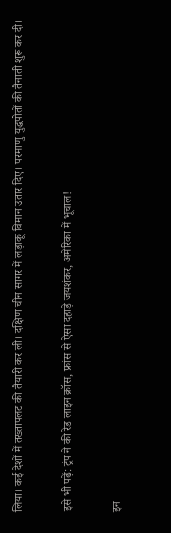लिया। कई देशों में तख्तापलट की तैयारी कर ली। दक्षिण चीन सागर में लड़ाकू विमान उतार दिए। परमाणु युद्धपोतों की तैनाती शुरू कर दी।

इसे भी पढ़ें: ट्रंप ने की रेड लाइन क्रॉस, फ्रांस से ऐसा दहाड़े जयशंकर, अमेरिका में भूचाल!

इन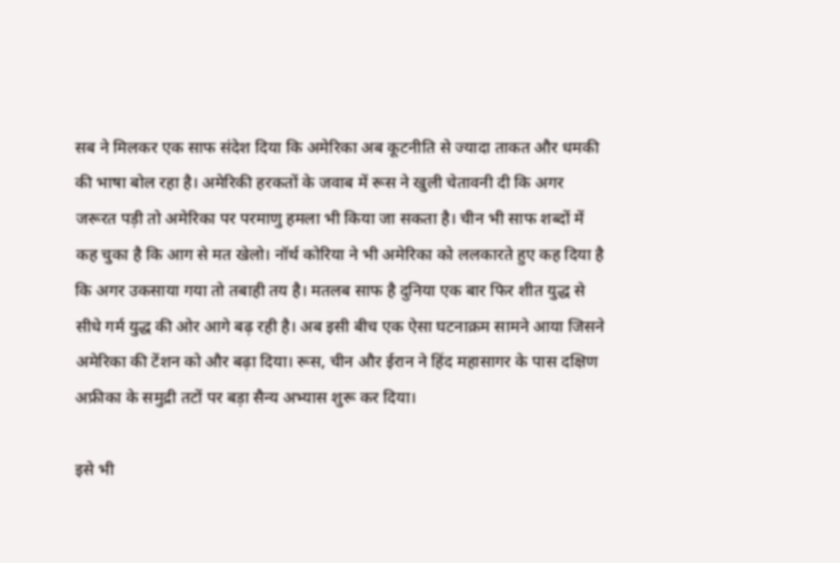सब ने मिलकर एक साफ संदेश दिया कि अमेरिका अब कूटनीति से ज्यादा ताकत और धमकी की भाषा बोल रहा है। अमेरिकी हरकतों के जवाब में रूस ने खुली चेतावनी दी कि अगर जरूरत पड़ी तो अमेरिका पर परमाणु हमला भी किया जा सकता है। चीन भी साफ शब्दों में कह चुका है कि आग से मत खेलो। नॉर्थ कोरिया ने भी अमेरिका को ललकारते हुए कह दिया है कि अगर उकसाया गया तो तबाही तय है। मतलब साफ है दुनिया एक बार फिर शीत युद्ध से सीधे गर्म युद्ध की ओर आगे बढ़ रही है। अब इसी बीच एक ऐसा घटनाक्रम सामने आया जिसने अमेरिका की टेंशन को और बढ़ा दिया। रूस, चीन और ईरान ने हिंद महासागर के पास दक्षिण अफ्रीका के समुद्री तटों पर बड़ा सैन्य अभ्यास शुरू कर दिया।

इसे भी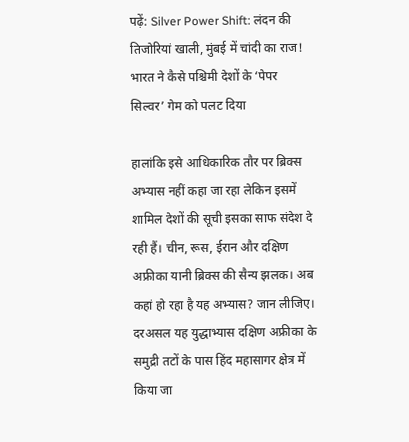पढ़ें: Silver Power Shift: लंदन की तिजोरियां खाली, मुंबई में चांदी का राज! भारत ने कैसे पश्चिमी देशों के ‘पेपर सिल्वर’ गेम को पलट दिया

हालांकि इसे आधिकारिक तौर पर ब्रिक्स अभ्यास नहीं कहा जा रहा लेकिन इसमें शामिल देशों की सूची इसका साफ संदेश दे रही हैं। चीन, रूस, ईरान और दक्षिण अफ्रीका यानी ब्रिक्स की सैन्य झलक। अब कहां हो रहा है यह अभ्यास? जान लीजिए। दरअसल यह युद्धाभ्यास दक्षिण अफ्रीका के समुद्री तटों के पास हिंद महासागर क्षेत्र में किया जा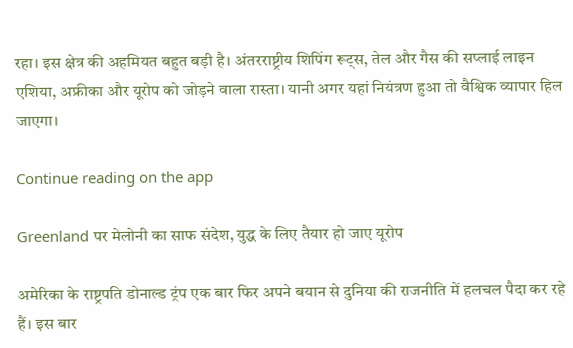रहा। इस क्षेत्र की अहमियत बहुत बड़ी है। अंतरराष्ट्रीय शिपिंग रूट्स, तेल और गैस की सप्लाई लाइन एशिया, अफ्रीका और यूरोप को जोड़ने वाला रास्ता। यानी अगर यहां नियंत्रण हुआ तो वैश्विक व्यापार हिल जाएगा।

Continue reading on the app

Greenland पर मेलोनी का साफ संदेश, युद्ध के लिए तैयार हो जाए यूरोप

अमेरिका के राष्ट्रपति डोनाल्ड ट्रंप एक बार फिर अपने बयान से दुनिया की राजनीति में हलचल पैदा कर रहे हैं। इस बार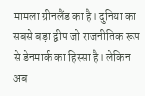मामला ग्रीनलैंड का है। दुनिया का सबसे बड़ा द्वीप जो राजनीतिक रूप से डेनमार्क का हिस्सा है। लेकिन अब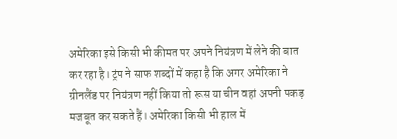अमेरिका इसे किसी भी कीमत पर अपने नियंत्रण में लेने की बात कर रहा है। ट्रंप ने साफ शब्दों में कहा है कि अगर अमेरिका ने ग्रीनलैंड पर नियंत्रण नहीं किया तो रूस या चीन वहां अपनी पकड़ मजबूत कर सकते हैं। अमेरिका किसी भी हाल में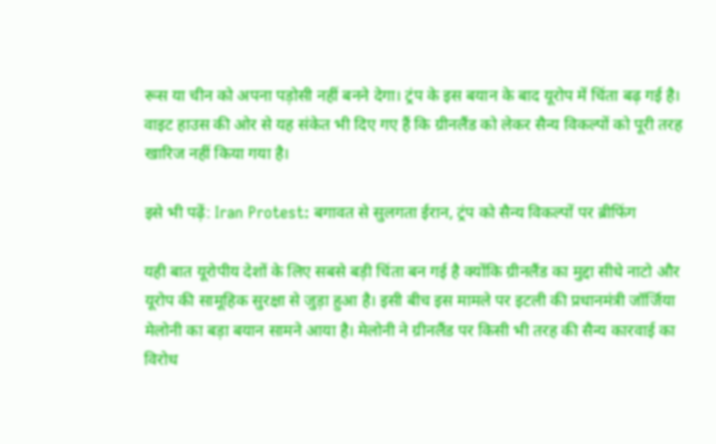रूस या चीन को अपना पड़ोसी नहीं बनने देगा। ट्रंप के इस बयान के बाद यूरोप में चिंता बढ़ गई है। वाइट हाउस की ओर से यह संकेत भी दिए गए हैं कि ग्रीनलैंड को लेकर सैन्य विकल्पों को पूरी तरह खारिज नहीं किया गया है।

इसे भी पढ़ें: Iran Protest: बगावत से सुलगता ईरान, ट्रंप को सैन्य विकल्पों पर ब्रीफिंग

यही बात यूरोपीय देशों के लिए सबसे बड़ी चिंता बन गई है क्योंकि ग्रीनलैंड का मुद्दा सीधे नाटो और यूरोप की सामूहिक सुरक्षा से जुड़ा हुआ है। इसी बीच इस मामले पर इटली की प्रधानमंत्री जॉर्जिया मेलोनी का बड़ा बयान सामने आया है। मेलोनी ने ग्रीनलैंड पर किसी भी तरह की सैन्य कारवाई का विरोध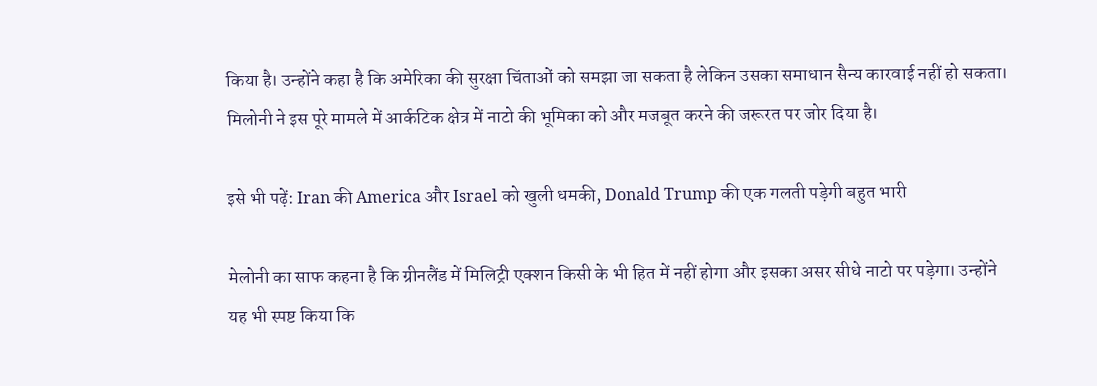किया है। उन्होंने कहा है कि अमेरिका की सुरक्षा चिंताओं को समझा जा सकता है लेकिन उसका समाधान सैन्य कारवाई नहीं हो सकता। मिलोनी ने इस पूरे मामले में आर्कटिक क्षेत्र में नाटो की भूमिका को और मजबूत करने की जरूरत पर जोर दिया है।

इसे भी पढ़ें: Iran की America और Israel को खुली धमकी, Donald Trump की एक गलती पड़ेगी बहुत भारी

मेलोनी का साफ कहना है कि ग्रीनलैंड में मिलिट्री एक्शन किसी के भी हित में नहीं होगा और इसका असर सीधे नाटो पर पड़ेगा। उन्होंने यह भी स्पष्ट किया कि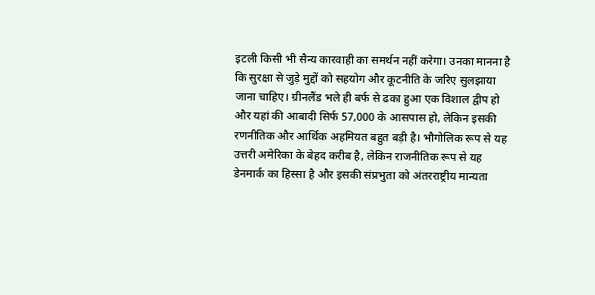इटली किसी भी सैन्य कारवाही का समर्थन नहीं करेगा। उनका मानना है कि सुरक्षा से जुड़े मुद्दों को सहयोग और कूटनीति के जरिए सुलझाया जाना चाहिए। ग्रीनलैंड भले ही बर्फ से ढका हुआ एक विशाल द्वीप हो और यहां की आबादी सिर्फ 57,000 के आसपास हो, लेकिन इसकी रणनीतिक और आर्थिक अहमियत बहुत बड़ी है। भौगोलिक रूप से यह उत्तरी अमेरिका के बेहद करीब है, लेकिन राजनीतिक रूप से यह डेनमार्क का हिस्सा है और इसकी संप्रभुता को अंतरराष्ट्रीय मान्यता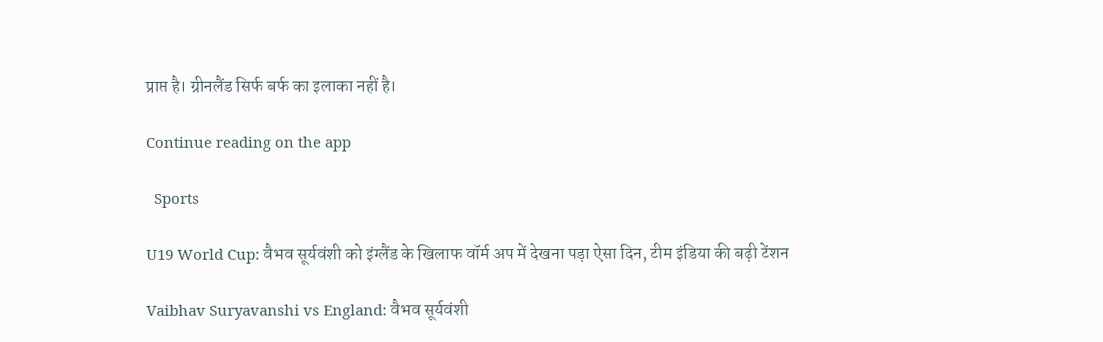प्राप्त है। ग्रीनलैंड सिर्फ बर्फ का इलाका नहीं है।

Continue reading on the app

  Sports

U19 World Cup: वैभव सूर्यवंशी को इंग्लैंड के खिलाफ वॉर्म अप में देखना पड़ा ऐसा दिन, टीम इंडिया की बढ़ी टेंशन

Vaibhav Suryavanshi vs England: वैभव सूर्यवंशी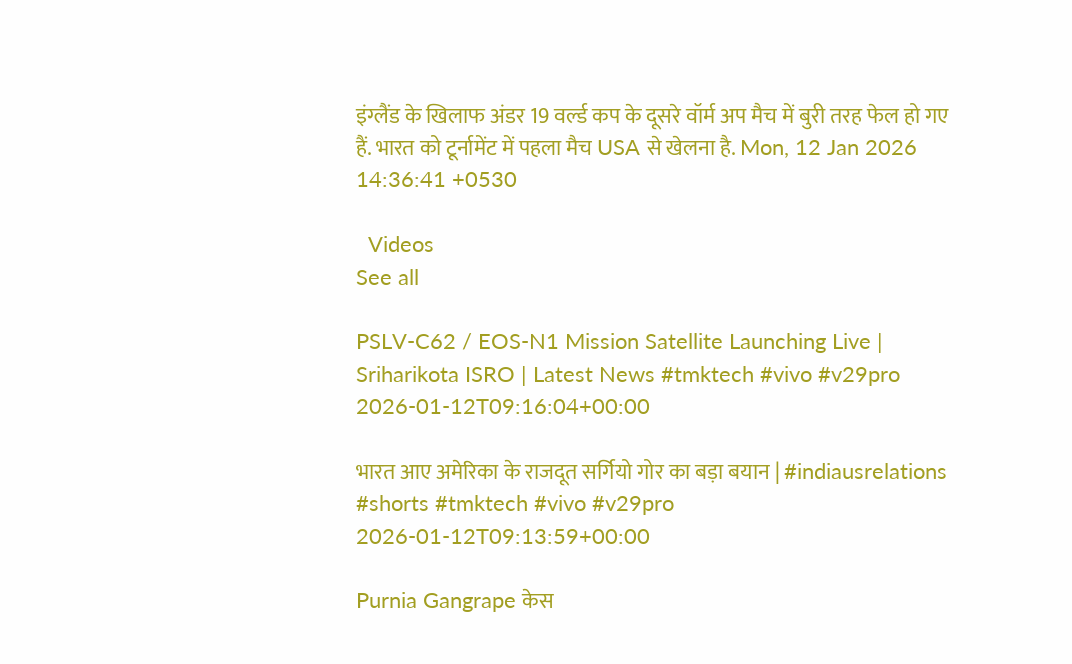इंग्लैंड के खिलाफ अंडर 19 वर्ल्ड कप के दूसरे वॉर्म अप मैच में बुरी तरह फेल हो गए हैं. भारत को टूर्नामेंट में पहला मैच USA से खेलना है. Mon, 12 Jan 2026 14:36:41 +0530

  Videos
See all

PSLV-C62 / EOS-N1 Mission Satellite Launching Live | Sriharikota ISRO | Latest News #tmktech #vivo #v29pro
2026-01-12T09:16:04+00:00

भारत आए अमेरिका के राजदूत सर्गियो गोर का बड़ा बयान | #indiausrelations #shorts #tmktech #vivo #v29pro
2026-01-12T09:13:59+00:00

Purnia Gangrape केस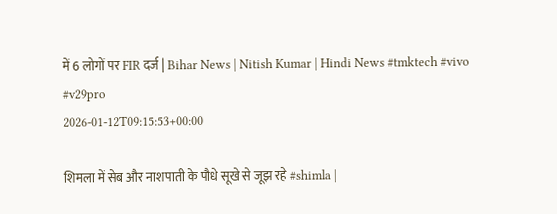में 6 लोगों पर FIR दर्ज | Bihar News | Nitish Kumar | Hindi News #tmktech #vivo #v29pro
2026-01-12T09:15:53+00:00

शिमला में सेब और नाशपाती के पौधे सूखे से जूझ रहे #shimla |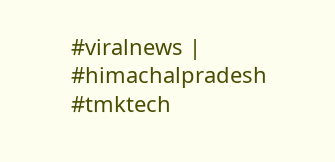#viralnews | #himachalpradesh #tmktech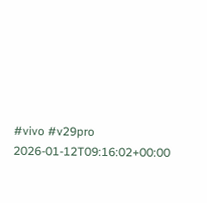#vivo #v29pro
2026-01-12T09:16:02+00:00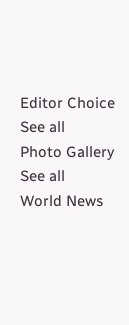Editor Choice
See all
Photo Gallery
See all
World News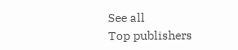See all
Top publishers